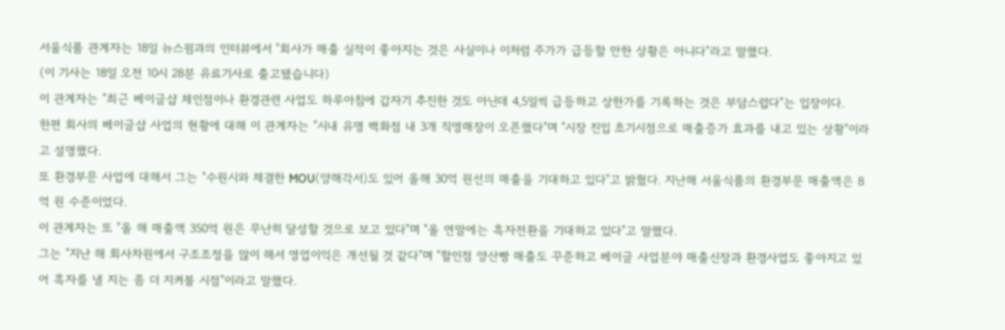서울식품 관계자는 18일 뉴스핌과의 인터뷰에서 "회사가 매출 실적이 좋아지는 것은 사실이나 이처럼 주가가 급등할 만한 상황은 아니다"라고 말했다.
(이 기사는 18일 오전 10시 28분 유료기사로 출고됐습니다)
이 관계자는 "최근 베이글샵 체인점이나 환경관련 사업도 하루아침에 갑자기 추진한 것도 아닌데 4,5일씩 급등하고 상한가를 기록하는 것은 부담스럽다"는 입장이다.
한편 회사의 베이글샵 사업의 현황에 대해 이 관계자는 "시내 유명 백화점 내 3개 직영매장이 오픈했다"며 "시장 진입 초기시점으로 매출증가 효과를 내고 있는 상황"이라고 설명했다.
또 환경부문 사업에 대해서 그는 "수원시와 체결한 MOU(양해각서)도 있어 올해 30억 원선의 매출을 기대하고 있다"고 밝혔다. 지난해 서울식품의 환경부문 매출액은 8억 원 수준이었다.
이 관계자는 또 "올 해 매출액 350억 원은 무난히 달성할 것으로 보고 있다"며 "올 연말에는 흑자전환을 기대하고 있다"고 말했다.
그는 "지난 해 회사차원에서 구조조정을 많이 해서 영업이익은 개선될 것 같다"며 "할인점 양산빵 매출도 꾸준하고 베이글 사업분야 매출신장과 환경사업도 좋아지고 있어 흑자를 낼 지는 좀 더 지켜볼 시점"이라고 말했다.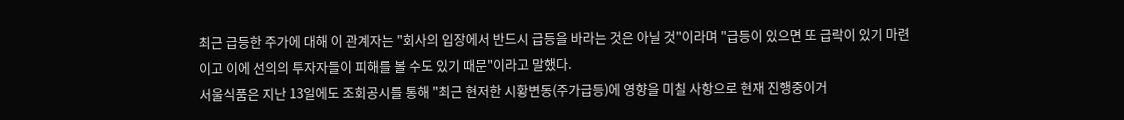최근 급등한 주가에 대해 이 관계자는 "회사의 입장에서 반드시 급등을 바라는 것은 아닐 것"이라며 "급등이 있으면 또 급락이 있기 마련이고 이에 선의의 투자자들이 피해를 볼 수도 있기 때문"이라고 말했다.
서울식품은 지난 13일에도 조회공시를 통해 "최근 현저한 시황변동(주가급등)에 영향을 미칠 사항으로 현재 진행중이거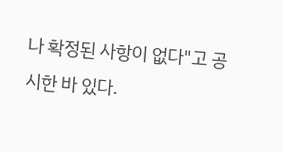나 확정된 사항이 없다"고 공시한 바 있다.